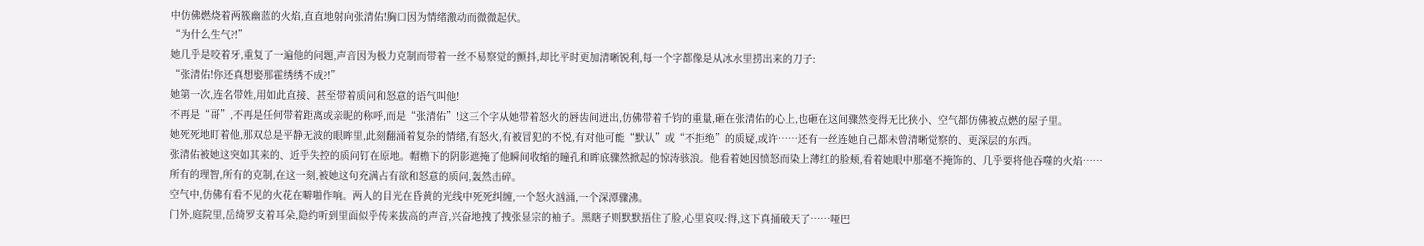中仿佛燃烧着两簇幽蓝的火焰,直直地射向张清佑!胸口因为情绪激动而微微起伏。
“为什么生气?!”
她几乎是咬着牙,重复了一遍他的问题,声音因为极力克制而带着一丝不易察觉的颤抖,却比平时更加清晰锐利,每一个字都像是从冰水里捞出来的刀子:
“张清佑!你还真想娶那霍绣绣不成?!”
她第一次,连名带姓,用如此直接、甚至带着质问和怒意的语气叫他!
不再是“哥”,不再是任何带着距离或亲昵的称呼,而是“张清佑”!这三个字从她带着怒火的唇齿间迸出,仿佛带着千钧的重量,砸在张清佑的心上,也砸在这间骤然变得无比狭小、空气都仿佛被点燃的屋子里。
她死死地盯着他,那双总是平静无波的眼眸里,此刻翻涌着复杂的情绪,有怒火,有被冒犯的不悦,有对他可能“默认”或“不拒绝”的质疑,或许……还有一丝连她自己都未曾清晰觉察的、更深层的东西。
张清佑被她这突如其来的、近乎失控的质问钉在原地。帽檐下的阴影遮掩了他瞬间收缩的瞳孔和眸底骤然掀起的惊涛骇浪。他看着她因愤怒而染上薄红的脸颊,看着她眼中那毫不掩饰的、几乎要将他吞噬的火焰……
所有的理智,所有的克制,在这一刻,被她这句充满占有欲和怒意的质问,轰然击碎。
空气中,仿佛有看不见的火花在噼啪作响。两人的目光在昏黄的光线中死死纠缠,一个怒火汹涌,一个深潭骤沸。
门外,庭院里,岳绮罗支着耳朵,隐约听到里面似乎传来拔高的声音,兴奋地拽了拽张显宗的袖子。黑瞎子则默默捂住了脸,心里哀叹:得,这下真捅破天了……哑巴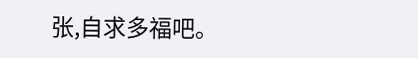张,自求多福吧。